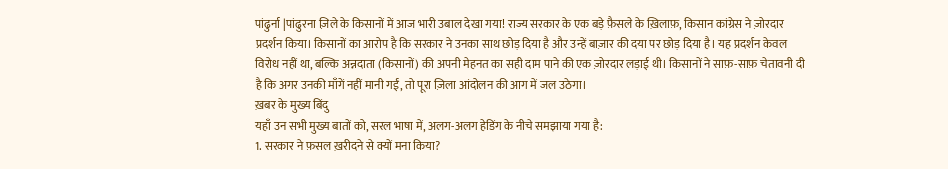पांढुर्ना |पांढुरना ज़िले के किसानों में आज भारी उबाल देखा गया! राज्य सरकार के एक बड़े फ़ैसले के ख़िलाफ़, किसान कांग्रेस ने ज़ोरदार प्रदर्शन किया। किसानों का आरोप है कि सरकार ने उनका साथ छोड़ दिया है और उन्हें बाज़ार की दया पर छोड़ दिया है। यह प्रदर्शन केवल विरोध नहीं था, बल्कि अन्नदाता (किसानों) की अपनी मेहनत का सही दाम पाने की एक ज़ोरदार लड़ाई थी। किसानों ने साफ़-साफ़ चेतावनी दी है कि अगर उनकी माँगें नहीं मानी गईं, तो पूरा ज़िला आंदोलन की आग में जल उठेगा।
ख़बर के मुख्य बिंदु
यहाँ उन सभी मुख्य बातों को, सरल भाषा में, अलग-अलग हेडिंग के नीचे समझाया गया है:
1. सरकार ने फ़सल ख़रीदने से क्यों मना किया?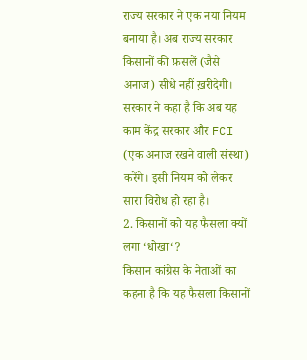राज्य सरकार ने एक नया नियम बनाया है। अब राज्य सरकार किसानों की फ़सलें (जैसे अनाज) सीधे नहीं ख़रीदेगी। सरकार ने कहा है कि अब यह काम केंद्र सरकार और FCI (एक अनाज रखने वाली संस्था) करेंगे। इसी नियम को लेकर सारा विरोध हो रहा है।
2. किसानों को यह फैसला क्यों लगा ‘धोखा‘?
किसान कांग्रेस के नेताओं का कहना है कि यह फैसला किसानों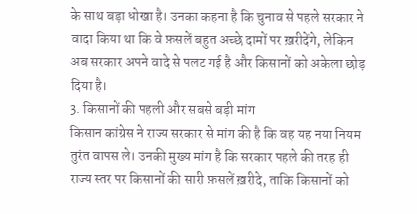के साथ बड़ा धोखा है। उनका कहना है कि चुनाव से पहले सरकार ने वादा किया था कि वे फ़सलें बहुत अच्छे दामों पर ख़रीदेंगे, लेकिन अब सरकार अपने वादे से पलट गई है और किसानों को अकेला छोड़ दिया है।
3. किसानों की पहली और सबसे बड़ी मांग
किसान कांग्रेस ने राज्य सरकार से मांग की है कि वह यह नया नियम तुरंत वापस ले। उनकी मुख्य मांग है कि सरकार पहले की तरह ही राज्य स्तर पर किसानों की सारी फ़सलें ख़रीदे, ताकि किसानों को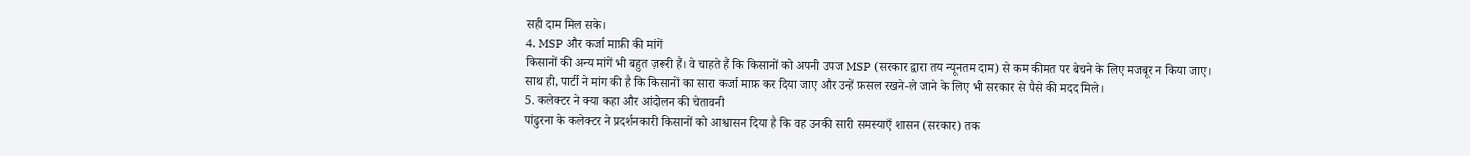सही दाम मिल सके।
4. MSP और कर्जा माफ़ी की मांगें
किसानों की अन्य मांगें भी बहुत ज़रूरी हैं। वे चाहते हैं कि किसानों को अपनी उपज MSP (सरकार द्वारा तय न्यूनतम दाम) से कम कीमत पर बेचने के लिए मजबूर न किया जाए। साथ ही, पार्टी ने मांग की है कि किसानों का सारा कर्जा माफ़ कर दिया जाए और उन्हें फ़सल रखने-ले जाने के लिए भी सरकार से पैसे की मदद मिले।
5. कलेक्टर ने क्या कहा और आंदोलन की चेतावनी
पांढुरना के कलेक्टर ने प्रदर्शनकारी किसानों को आश्वासन दिया है कि वह उनकी सारी समस्याएँ शासन (सरकार) तक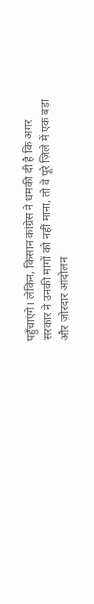पहुँचाएंगे। लेकिन, किसान कांग्रेस ने धमकी दी है कि अगर सरकार ने उनकी मांगों को नहीं माना, तो वे पूरे ज़िले में एक बड़ा और ज़ोरदार आंदोलन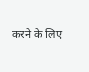करने के लिए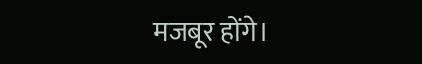मजबूर होंगे।